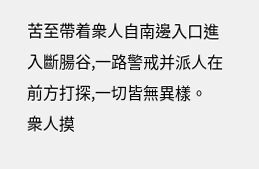苦至帶着衆人自南邊入口進入斷腸谷,一路警戒并派人在前方打探,一切皆無異樣。
衆人摸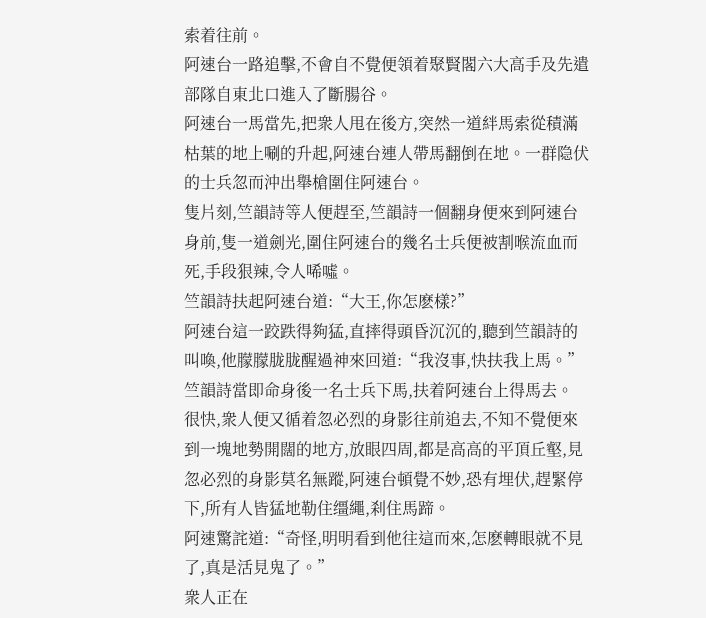索着往前。
阿速台一路追擊,不會自不覺便領着聚賢閣六大高手及先遣部隊自東北口進入了斷腸谷。
阿速台一馬當先,把衆人甩在後方,突然一道絆馬索從積滿枯葉的地上唰的升起,阿速台連人帶馬翻倒在地。一群隐伏的士兵忽而沖出舉槍圍住阿速台。
隻片刻,竺韻詩等人便趕至,竺韻詩一個翻身便來到阿速台身前,隻一道劍光,圍住阿速台的幾名士兵便被割喉流血而死,手段狠辣,令人唏噓。
竺韻詩扶起阿速台道:“大王,你怎麽樣?”
阿速台這一跤跌得夠猛,直摔得頭昏沉沉的,聽到竺韻詩的叫喚,他朦朦胧胧醒過神來回道:“我沒事,快扶我上馬。”
竺韻詩當即命身後一名士兵下馬,扶着阿速台上得馬去。
很快,衆人便又循着忽必烈的身影往前追去,不知不覺便來到一塊地勢開闊的地方,放眼四周,都是高高的平頂丘壑,見忽必烈的身影莫名無蹤,阿速台頓覺不妙,恐有埋伏,趕緊停下,所有人皆猛地勒住缰繩,刹住馬蹄。
阿速驚詫道:“奇怪,明明看到他往這而來,怎麽轉眼就不見了,真是活見鬼了。”
衆人正在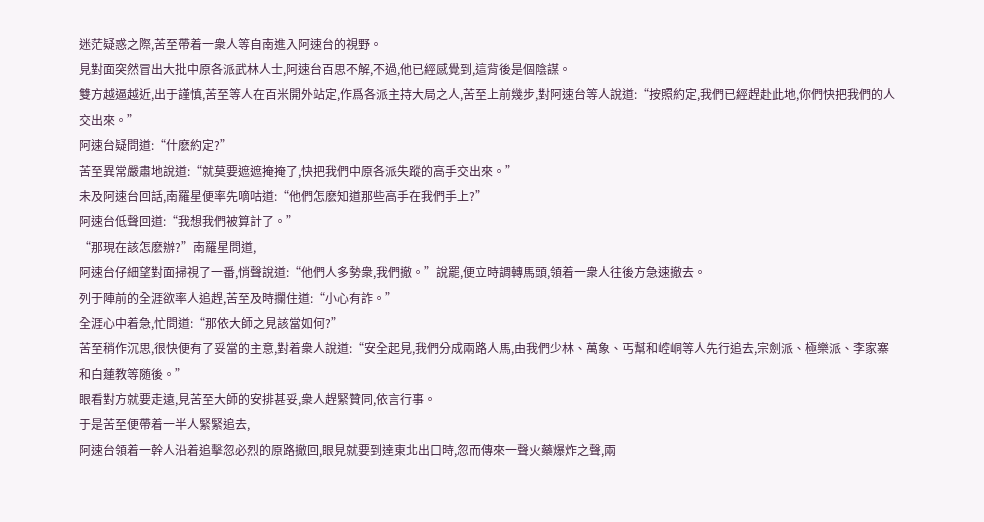迷茫疑惑之際,苦至帶着一衆人等自南進入阿速台的視野。
見對面突然冒出大批中原各派武林人士,阿速台百思不解,不過,他已經感覺到,這背後是個陰謀。
雙方越逼越近,出于謹慎,苦至等人在百米開外站定,作爲各派主持大局之人,苦至上前幾步,對阿速台等人說道:“按照約定,我們已經趕赴此地,你們快把我們的人交出來。”
阿速台疑問道:“什麽約定?”
苦至異常嚴肅地說道:“就莫要遮遮掩掩了,快把我們中原各派失蹤的高手交出來。”
未及阿速台回話,南羅星便率先嘀咕道:“他們怎麽知道那些高手在我們手上?”
阿速台低聲回道:“我想我們被算計了。”
“那現在該怎麽辦?”南羅星問道,
阿速台仔細望對面掃視了一番,悄聲說道:“他們人多勢衆,我們撤。”說罷,便立時調轉馬頭,領着一衆人往後方急速撤去。
列于陣前的全涯欲率人追趕,苦至及時攔住道:“小心有詐。”
全涯心中着急,忙問道:“那依大師之見該當如何?”
苦至稍作沉思,很快便有了妥當的主意,對着衆人說道:“安全起見,我們分成兩路人馬,由我們少林、萬象、丐幫和崆峒等人先行追去,宗劍派、極樂派、李家寨和白蓮教等随後。”
眼看對方就要走遠,見苦至大師的安排甚妥,衆人趕緊贊同,依言行事。
于是苦至便帶着一半人緊緊追去,
阿速台領着一幹人沿着追擊忽必烈的原路撤回,眼見就要到達東北出口時,忽而傳來一聲火藥爆炸之聲,兩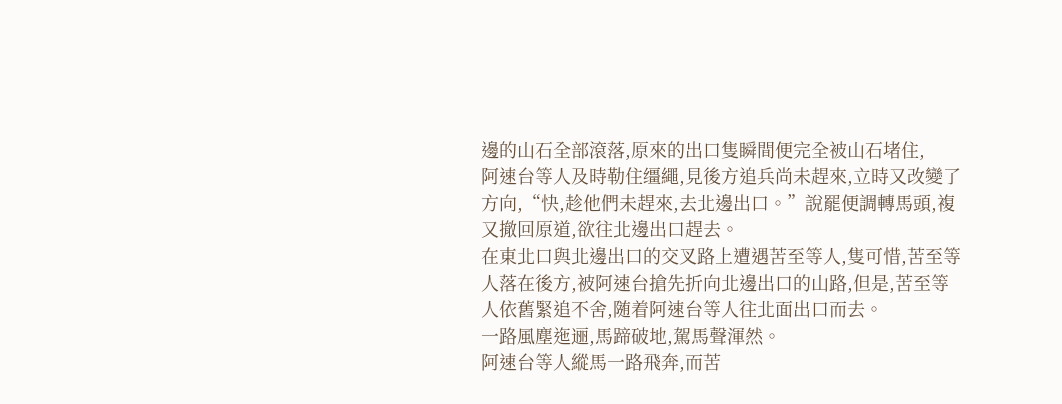邊的山石全部滾落,原來的出口隻瞬間便完全被山石堵住,
阿速台等人及時勒住缰繩,見後方追兵尚未趕來,立時又改變了方向,“快,趁他們未趕來,去北邊出口。”說罷便調轉馬頭,複又撤回原道,欲往北邊出口趕去。
在東北口與北邊出口的交叉路上遭遇苦至等人,隻可惜,苦至等人落在後方,被阿速台搶先折向北邊出口的山路,但是,苦至等人依舊緊追不舍,随着阿速台等人往北面出口而去。
一路風塵迤逦,馬蹄破地,駕馬聲渾然。
阿速台等人縱馬一路飛奔,而苦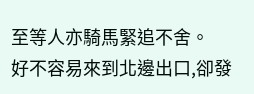至等人亦騎馬緊追不舍。
好不容易來到北邊出口,卻發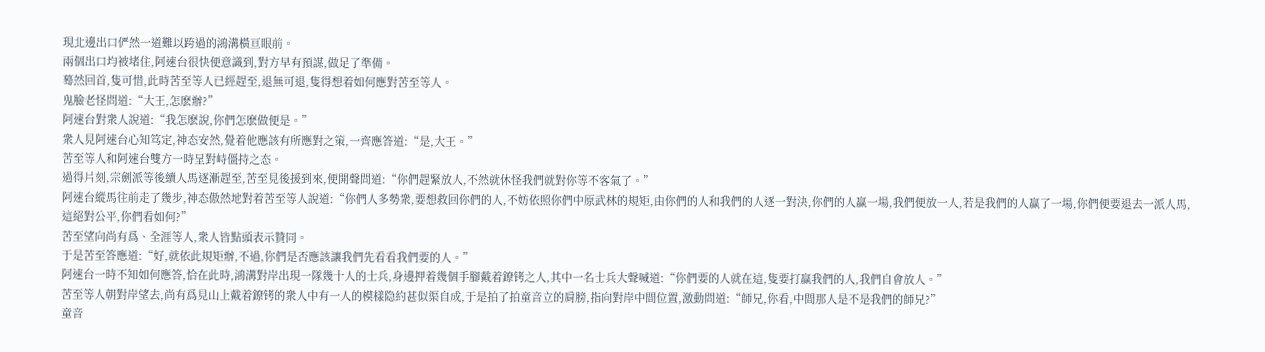現北邊出口俨然一道難以跨過的鴻溝橫亘眼前。
兩個出口均被堵住,阿速台很快便意識到,對方早有預謀,做足了準備。
蓦然回首,隻可惜,此時苦至等人已經趕至,退無可退,隻得想着如何應對苦至等人。
鬼臉老怪問道:“大王,怎麽辦?”
阿速台對衆人說道:“我怎麽說,你們怎麽做便是。”
衆人見阿速台心知笃定,神态安然,覺着他應該有所應對之策,一齊應答道:“是,大王。”
苦至等人和阿速台雙方一時呈對峙僵持之态。
過得片刻,宗劍派等後續人馬逐漸趕至,苦至見後援到來,便開聲問道:“你們趕緊放人,不然就休怪我們就對你等不客氣了。”
阿速台縱馬往前走了幾步,神态傲然地對着苦至等人說道:“你們人多勢衆,要想救回你們的人,不妨依照你們中原武林的規矩,由你們的人和我們的人逐一對決,你們的人赢一場,我們便放一人,若是我們的人赢了一場,你們便要退去一派人馬,這絕對公平,你們看如何?”
苦至望向尚有爲、全涯等人,衆人皆點頭表示贊同。
于是苦至答應道:“好,就依此規矩辦,不過,你們是否應該讓我們先看看我們要的人。”
阿速台一時不知如何應答,恰在此時,鴻溝對岸出現一隊幾十人的士兵,身邊押着幾個手腳戴着鐐铐之人,其中一名士兵大聲喊道:“你們要的人就在這,隻要打赢我們的人,我們自會放人。”
苦至等人朝對岸望去,尚有爲見山上戴着鐐铐的衆人中有一人的模樣隐約甚似渠自成,于是拍了拍童音立的肩膀,指向對岸中間位置,激動問道:“師兄,你看,中間那人是不是我們的師兄?”
童音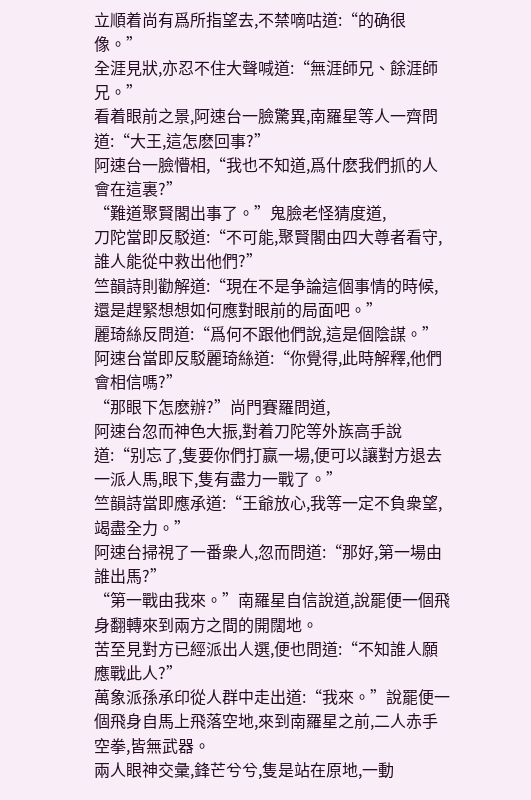立順着尚有爲所指望去,不禁嘀咕道:“的确很像。”
全涯見狀,亦忍不住大聲喊道:“無涯師兄、餘涯師兄。”
看着眼前之景,阿速台一臉驚異,南羅星等人一齊問道:“大王,這怎麽回事?”
阿速台一臉懵相,“我也不知道,爲什麽我們抓的人會在這裏?”
“難道聚賢閣出事了。”鬼臉老怪猜度道,
刀陀當即反駁道:“不可能,聚賢閣由四大尊者看守,誰人能從中救出他們?”
竺韻詩則勸解道:“現在不是争論這個事情的時候,還是趕緊想想如何應對眼前的局面吧。”
麗琦絲反問道:“爲何不跟他們說,這是個陰謀。”
阿速台當即反駁麗琦絲道:“你覺得,此時解釋,他們會相信嗎?”
“那眼下怎麽辦?”尚門賽羅問道,
阿速台忽而神色大振,對着刀陀等外族高手說道:“别忘了,隻要你們打赢一場,便可以讓對方退去一派人馬,眼下,隻有盡力一戰了。”
竺韻詩當即應承道:“王爺放心,我等一定不負衆望,竭盡全力。”
阿速台掃視了一番衆人,忽而問道:“那好,第一場由誰出馬?”
“第一戰由我來。”南羅星自信說道,說罷便一個飛身翻轉來到兩方之間的開闊地。
苦至見對方已經派出人選,便也問道:“不知誰人願應戰此人?”
萬象派孫承印從人群中走出道:“我來。”說罷便一個飛身自馬上飛落空地,來到南羅星之前,二人赤手空拳,皆無武器。
兩人眼神交彙,鋒芒兮兮,隻是站在原地,一動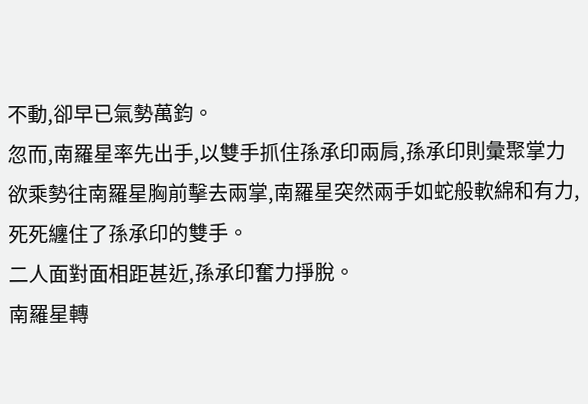不動,卻早已氣勢萬鈞。
忽而,南羅星率先出手,以雙手抓住孫承印兩肩,孫承印則彙聚掌力欲乘勢往南羅星胸前擊去兩掌,南羅星突然兩手如蛇般軟綿和有力,死死纏住了孫承印的雙手。
二人面對面相距甚近,孫承印奮力掙脫。
南羅星轉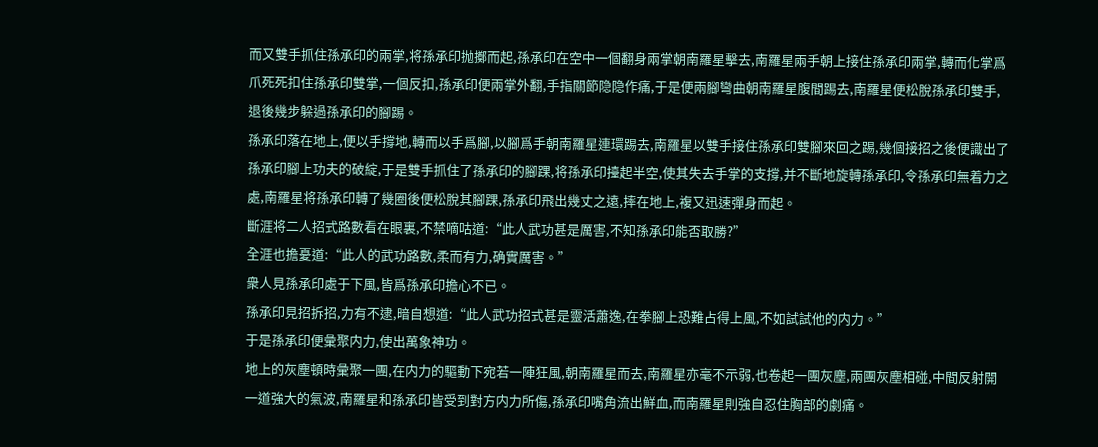而又雙手抓住孫承印的兩掌,将孫承印抛擲而起,孫承印在空中一個翻身兩掌朝南羅星擊去,南羅星兩手朝上接住孫承印兩掌,轉而化掌爲爪死死扣住孫承印雙掌,一個反扣,孫承印便兩掌外翻,手指關節隐隐作痛,于是便兩腳彎曲朝南羅星腹間踢去,南羅星便松脫孫承印雙手,退後幾步躲過孫承印的腳踢。
孫承印落在地上,便以手撐地,轉而以手爲腳,以腳爲手朝南羅星連環踢去,南羅星以雙手接住孫承印雙腳來回之踢,幾個接招之後便識出了孫承印腳上功夫的破綻,于是雙手抓住了孫承印的腳踝,将孫承印擡起半空,使其失去手掌的支撐,并不斷地旋轉孫承印,令孫承印無着力之處,南羅星将孫承印轉了幾圈後便松脫其腳踝,孫承印飛出幾丈之遠,摔在地上,複又迅速彈身而起。
斷涯将二人招式路數看在眼裏,不禁嘀咕道:“此人武功甚是厲害,不知孫承印能否取勝?”
全涯也擔憂道:“此人的武功路數,柔而有力,确實厲害。”
衆人見孫承印處于下風,皆爲孫承印擔心不已。
孫承印見招拆招,力有不逮,暗自想道:“此人武功招式甚是靈活蕭逸,在拳腳上恐難占得上風,不如試試他的内力。”
于是孫承印便彙聚内力,使出萬象神功。
地上的灰塵頓時彙聚一團,在内力的驅動下宛若一陣狂風,朝南羅星而去,南羅星亦毫不示弱,也卷起一團灰塵,兩團灰塵相碰,中間反射開一道強大的氣波,南羅星和孫承印皆受到對方内力所傷,孫承印嘴角流出鮮血,而南羅星則強自忍住胸部的劇痛。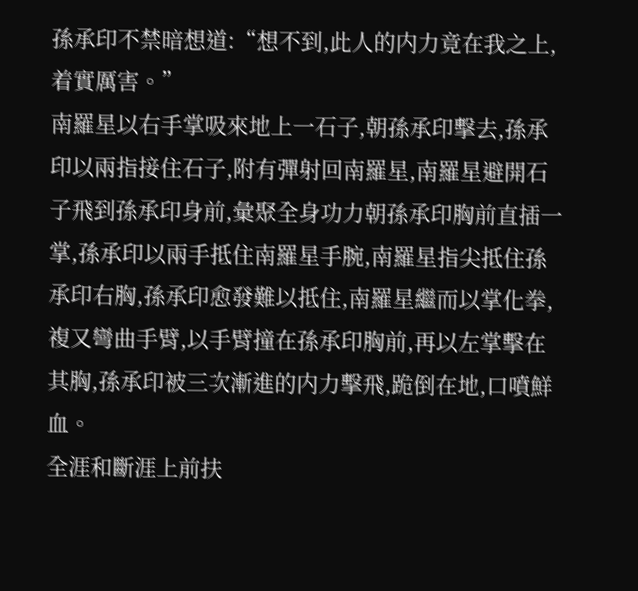孫承印不禁暗想道:“想不到,此人的内力竟在我之上,着實厲害。”
南羅星以右手掌吸來地上一石子,朝孫承印擊去,孫承印以兩指接住石子,附有彈射回南羅星,南羅星避開石子飛到孫承印身前,彙聚全身功力朝孫承印胸前直插一掌,孫承印以兩手抵住南羅星手腕,南羅星指尖抵住孫承印右胸,孫承印愈發難以抵住,南羅星繼而以掌化拳,複又彎曲手臂,以手臂撞在孫承印胸前,再以左掌擊在其胸,孫承印被三次漸進的内力擊飛,跪倒在地,口噴鮮血。
全涯和斷涯上前扶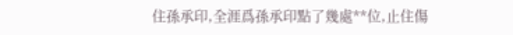住孫承印,全涯爲孫承印點了幾處**位,止住傷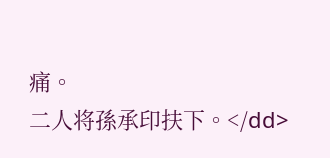痛。
二人将孫承印扶下。</dd>